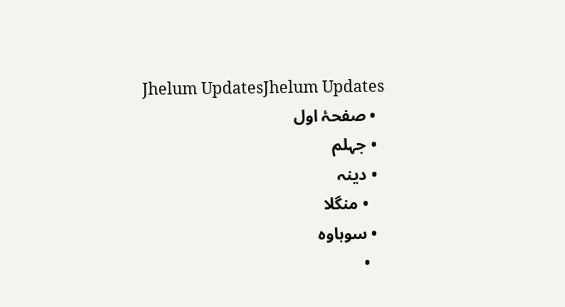Jhelum UpdatesJhelum Updates
  • صفحۂ اول
  • جہلم
  • دینہ
    • منگلا
  • سوہاوہ
    •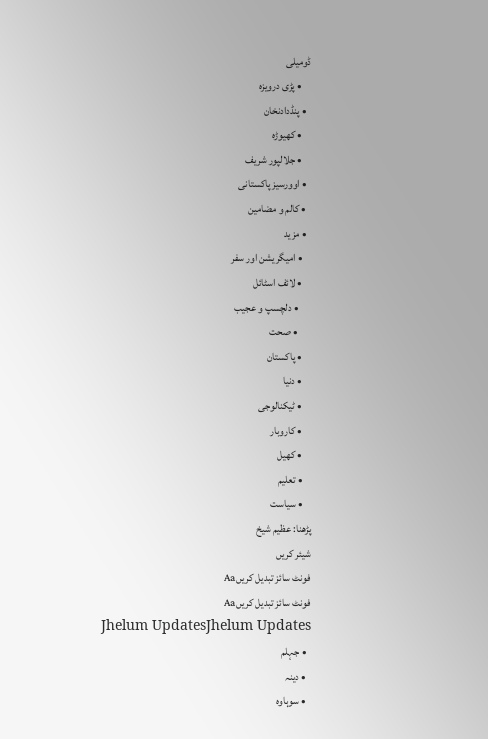ڈومیلی
    • پڑی درویزہ
  • پنڈدادنخان
    • کھیوڑہ
    • جلالپور شریف
  • اوورسیز پاکستانی
  • کالم و مضامین
  • مزید
    • امیگریشن اور سفر
    • لائف اسٹائل
      • دلچسپ و عجیب
      • صحت
    • پاکستان
    • دنیا
    • ٹیکنالوجی
    • کاروبار
    • کھیل
    • تعلیم
    • سیاست
پڑھنا: عظیم شیخ
شیئر کریں
فونٹ سائز تبدیل کریںAa
فونٹ سائز تبدیل کریںAa
Jhelum UpdatesJhelum Updates
  • جہلم
  • دینہ
  • سوہاوہ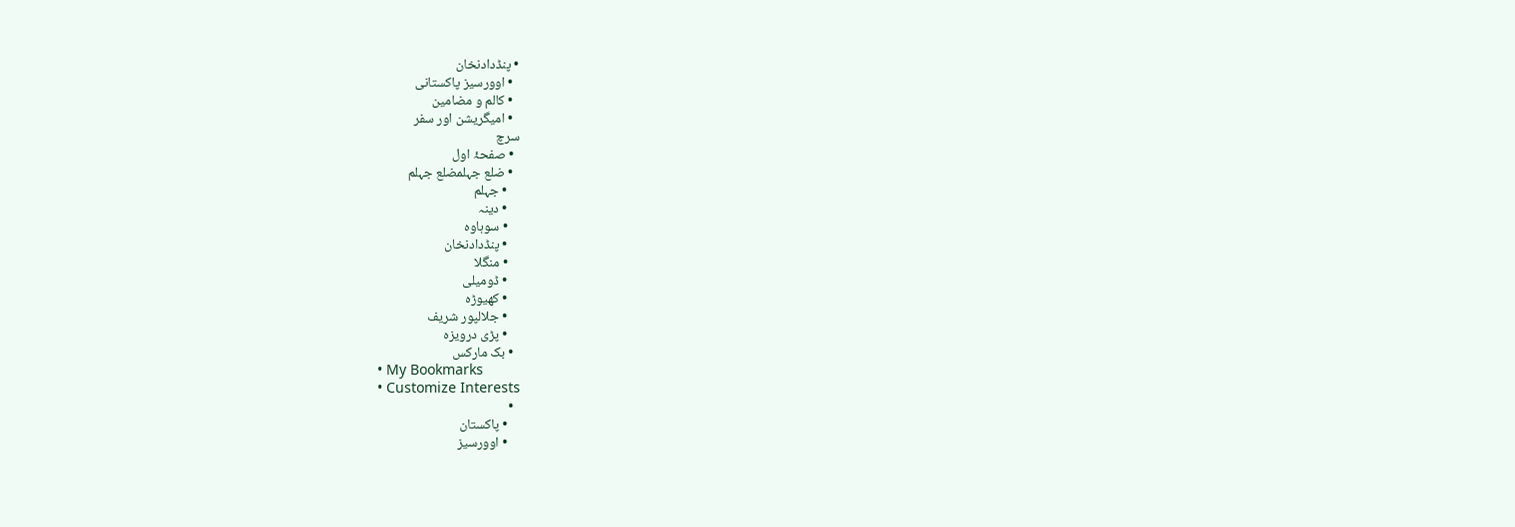• پنڈدادنخان
  • اوورسیز پاکستانی
  • کالم و مضامین
  • امیگریشن اور سفر
سرچ
  • صفحۂ اول
  • ضلع جہلمضلع جہلم
    • جہلم
    • دینہ
    • سوہاوہ
    • پنڈدادنخان
    • منگلا
    • ڈومیلی
    • کھیوڑہ
    • جلالپور شریف
    • پڑی درویزہ
  • بک مارکس
    • My Bookmarks
    • Customize Interests
  •
    • پاکستان
    • اوورسیز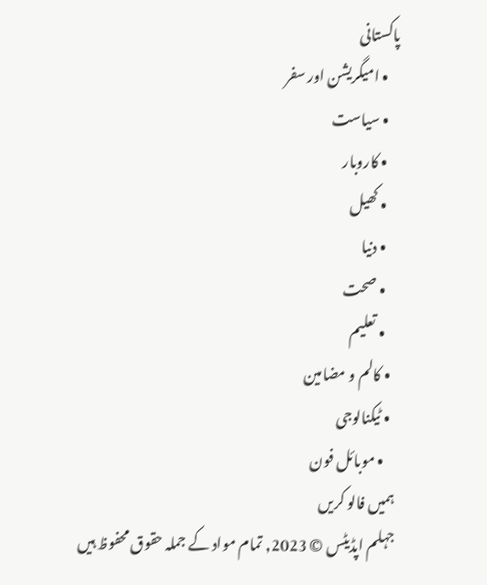پاکستانی
    • امیگریشن اور سفر
    • سیاست
    • کاروبار
    • کھیل
    • دنیا
    • صحت
    • تعلیم
  • کالم و مضامین
  • ٹیکنالوجی
    • موبائل فون
ہمیں فالو کریں
جہلم اپڈیٹس © 2023, تمام مواد کے جملہ حقوق محفوظ ہیں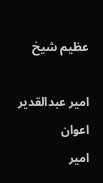عظیم شیخ

امیر عبدالقدیر اعوان
امیر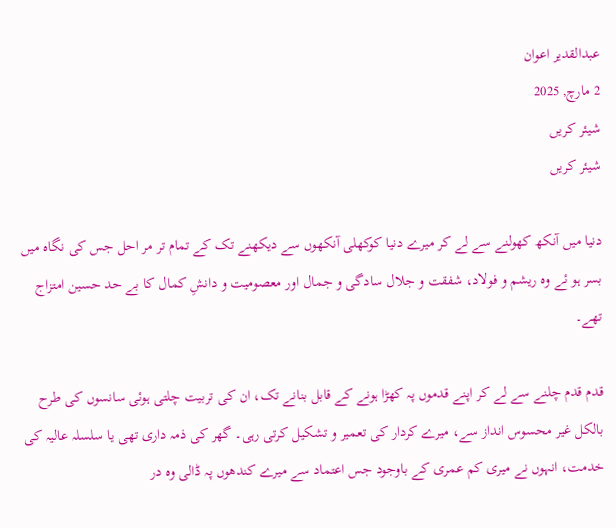عبدالقدیر اعوان
2 مارچ, 2025
شیئر کریں
شیئر کریں

دنیا میں آنکھ کھولنے سے لے کر میرے دنیا کوکھلی آنکھوں سے دیکھنے تک کے تمام تر مر احل جس کی نگاہ میں بسر ہو ئے وہ ریشم و فولاد، شفقت و جلال سادگی و جمال اور معصومیت و دانشِ کمال کا بے حد حسین امتزاج تھے۔

قدم قدم چلنے سے لے کر اپنے قدموں پہ کھڑا ہونے کے قابل بنانے تک، ان کی تربیت چلتی ہوئی سانسوں کی طرح بالکل غیر محسوس انداز سے، میرے کردار کی تعمیر و تشکیل کرتی رہی۔ گھر کی ذمہ داری تھی یا سلسلہ عالیہ کی خدمت، انہوں نے میری کم عمری کے باوجود جس اعتماد سے میرے کندھوں پہ ڈالی وہ در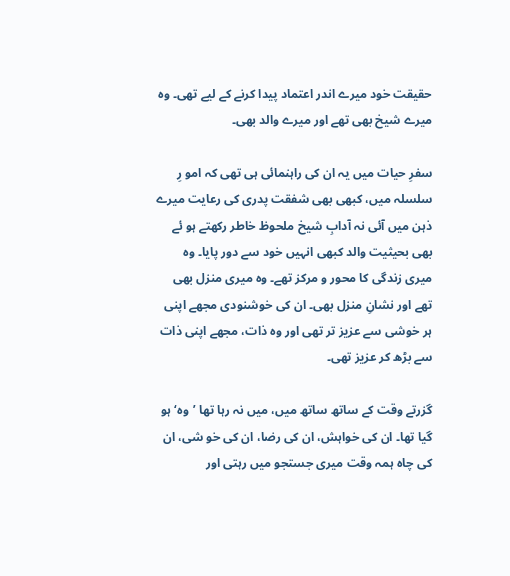حقیقت خود میرے اندر اعتماد پیدا کرنے کے لیے تھی۔ وہ میرے شیخ بھی تھے اور میرے والد بھی۔

سفرِ حیات میں یہ ان کی راہنمائی ہی تھی کہ امو رِ سلسلہ میں، کبھی بھی شفقت پدری کی رعایت میرے ذہن میں آئی نہ آدابِ شیخ ملحوظ خاطر رکھتے ہو ئے بھی بحیثیت والد کبھی انہیں خود سے دور پایا۔ وہ میری زندگی کا محور و مرکز تھے۔ وہ میری منزل بھی تھے اور نشانِ منزل بھی۔ ان کی خوشنودی مجھے اپنی ہر خوشی سے عزیز تر تھی اور وہ ذات، مجھے اپنی ذات سے بڑھ کر عزیز تھی۔

گزرتے وقت کے ساتھ ساتھ میں، میں نہ رہا تھا ’وہ‘ہو گیا تھا۔ ان کی خواہش، ان کی رضا، ان کی خو شی، ان کی چاہ ہمہ وقت میری جستجو میں رہتی اور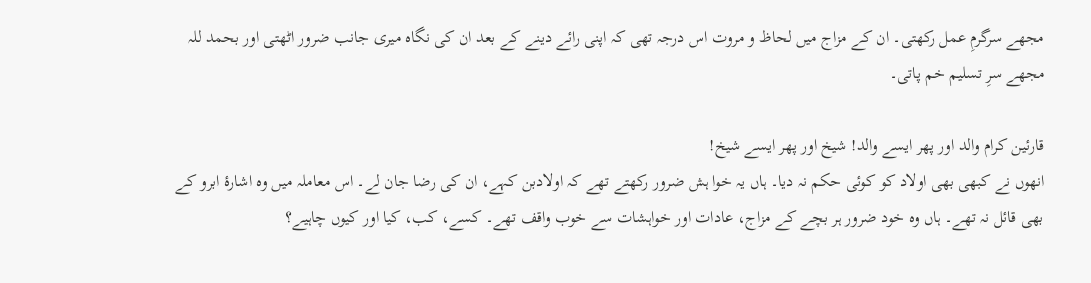مجھے سرگرمِ عمل رکھتی۔ ان کے مزاج میں لحاظ و مروت اس درجہ تھی کہ اپنی رائے دینے کے بعد ان کی نگاہ میری جانب ضرور اٹھتی اور بحمد للہ مجھے سرِ تسلیم خم پاتی۔

قارئین کرام والد اور پھر ایسے والد! شیخ اور پھر ایسے شیخ!
انھوں نے کبھی بھی اولاد کو کوئی حکم نہ دیا۔ ہاں یہ خوا ہش ضرور رکھتے تھے کہ اولادبن کہے، ان کی رضا جان لے۔ اس معاملہ میں وہ اشارۂ ابرو کے بھی قائل نہ تھے۔ ہاں وہ خود ضرور ہر بچے کے مزاج، عادات اور خواہشات سے خوب واقف تھے۔ کسے، کب، کیا اور کیوں چاہیے؟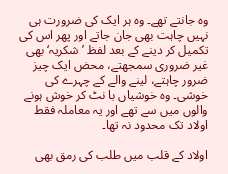وہ جانتے تھے۔ وہ ہر ایک کی ضرورت ہی نہیں چاہت بھی جان جاتے اور پھر اس کی تکمیل کر دینے کے بعد لفظ ’شکریہ‘ بھی غیر ضروری سمجھتے، محض ایک چیز ضرور چاہتے، لینے والے کے چہرے کی خوشی۔ وہ خوشیاں با نٹ کر خوش ہونے والوں میں سے تھے اور یہ معاملہ فقط اولاد تک محدود نہ تھا۔

اولاد کے قلب میں طلب کی رمق بھی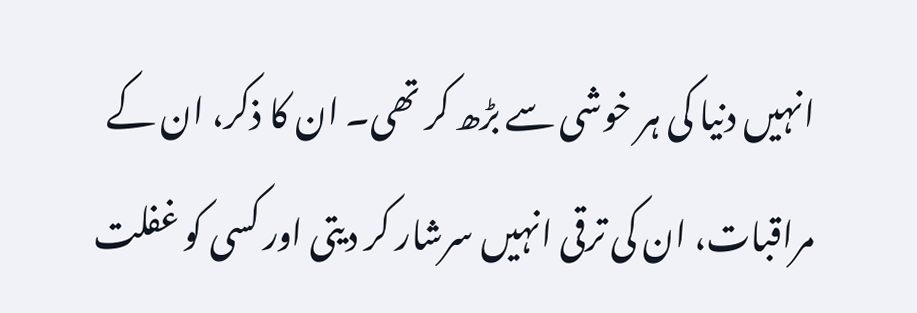انہیں دنیا کی ہر خوشی سے بڑھ کر تھی۔ ان کا ذکر، ان کے مراقبات، ان کی ترقی انہیں سرشار کر دیتی اور کسی کو غفلت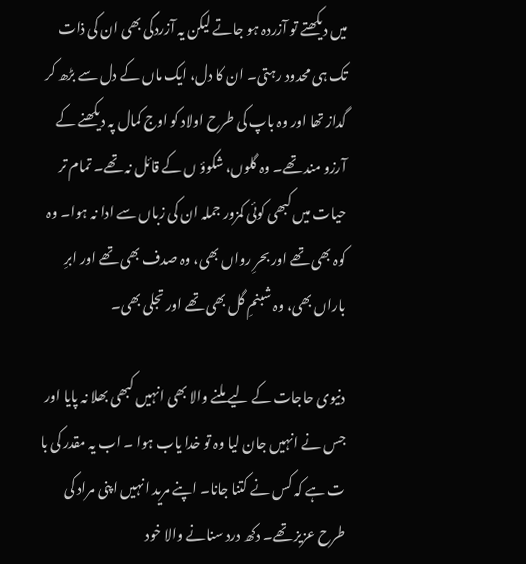میں دیکھتے تو آزردہ ہو جاتے لیکن یہ آزردگی بھی ان کی ذات تک ہی محدود رہتی۔ ان کا دل، ایک ماں کے دل سے بڑھ کر گداز تھا اور وہ باپ کی طرح اولاد کو اوج کمال پہ دیکھنے کے آرزو مند تھے۔ وہ گلوں، شکوؤ ں کے قائل نہ تھے۔ تمام تر حیات میں کبھی کوئی کمزور جملہ ان کی زباں سے ادا نہ ہوا۔ وہ کوہ بھی تھے اور بحرِ رواں بھی، وہ صدف بھی تھے اور ابرِ باراں بھی، وہ شبنمِ گل بھی تھے اور تجلی بھی۔

دنیوی حاجات کے لیے ملنے والا بھی انہیں کبھی بھلا نہ پایا اور جس نے انہیں جان لیا وہ تو خدا یاب ہوا ۔ اب یہ مقدر کی با ت ہے کہ کس نے کتنا جانا۔ اپنے مرید انہیں اپنی مراد کی طرح عزیز تھے۔ دکھ درد سنانے والا خود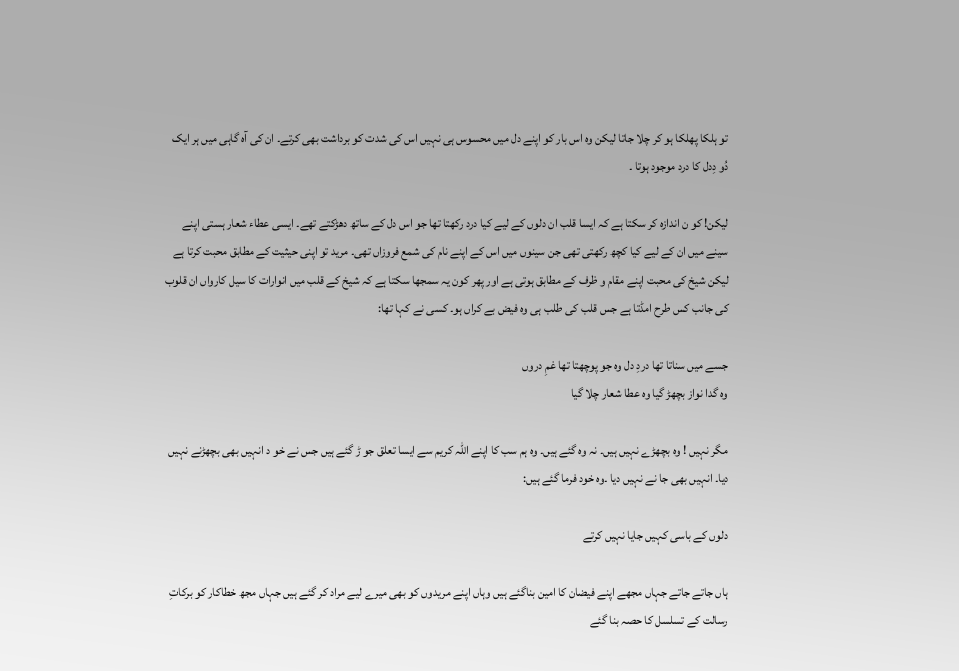تو ہلکا پھلکا ہو کر چلا جاتا لیکن وہ اس بار کو اپنے دل میں محسوس ہی نہیں اس کی شدت کو برداشت بھی کرتے۔ ان کی آہ گاہی میں ہر ایک دُو دِدل کا درد موجود ہوتا ۔

لیکن! کو ن اندازہ کر سکتا ہے کہ ایسا قلب ان دلوں کے لیے کیا درد رکھتا تھا جو اس دل کے ساتھ دھڑکتے تھے۔ ایسی عطاء شعار ہستی اپنے سینے میں ان کے لیے کیا کچھ رکھتی تھی جن سینوں میں اس کے اپنے نام کی شمع فروزاں تھی۔ مرید تو اپنی حیثیت کے مطابق محبت کرتا ہے لیکن شیخ کی محبت اپنے مقام و ظرف کے مطابق ہوتی ہے اور پھر کون یہ سمجھا سکتا ہے کہ شیخ کے قلب میں انوارات کا سیل کارواں ان قلوب کی جانب کس طرح امڈتا ہے جس قلب کی طلب ہی وہ فیض بے کراں ہو۔ کسی نے کہا تھا:

جسے میں سناتا تھا دردِ دل وہ جو پوچھتا تھا غمِ دروں
وہ گدا نواز بچھڑ گیا وہ عطا شعار چلا گیا

مگر نہیں ! وہ بچھڑے نہیں ہیں۔ نہ وہ گئے ہیں۔ وہ ہم سب کا اپنے اللہ کریم سے ایسا تعلق جو ڑ گئے ہیں جس نے خو د انہیں بھی بچھڑنے نہیں دیا۔ انہیں بھی جا نے نہیں دیا ۔وہ خود فرما گئے ہیں:

دلوں کے باسی کہیں جایا نہیں کرتے

ہاں جاتے جاتے جہاں مجھے اپنے فیضان کا امین بناگئے ہیں وہاں اپنے مریدوں کو بھی میرے لیے مراد کر گئے ہیں جہاں مجھ خطاکار کو برکاتِ رسالت کے تسلسل کا حصہ بنا گئے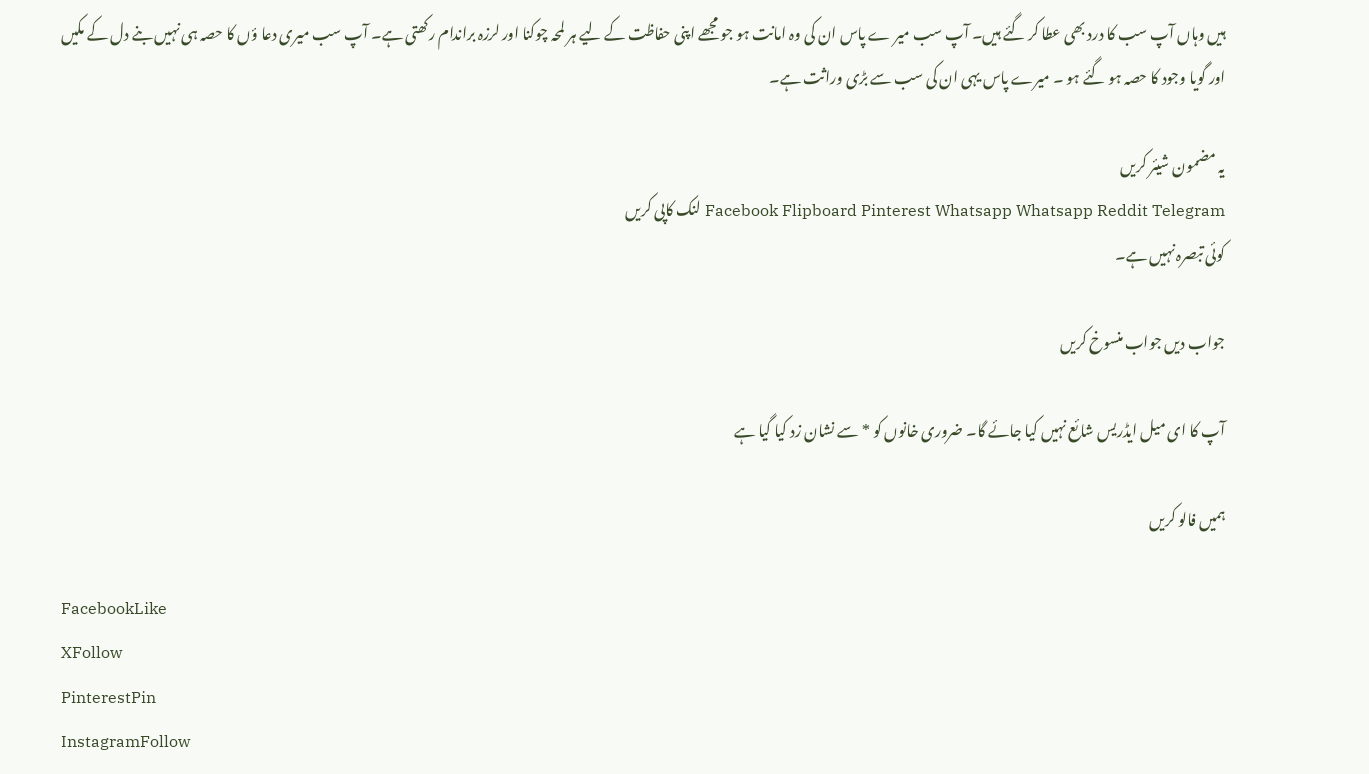ہیں وہاں آپ سب کا درد بھی عطا کر گئے ہیں۔ آپ سب میر ے پاس ان کی وہ امانت ہو جو مجھے اپنی حفاظت کے لیے ہر لمحہ چوکنا اور لرزہ براندام رکھتی ہے۔ آپ سب میری دعا ؤں کا حصہ ہی نہیں بنے دل کے مکیں اور گویا وجود کا حصہ ہو گئے ہو ۔ میرے پاس یہی ان کی سب سے بڑی وراثت ہے۔

یہ مضمون شیئر کریں
Facebook Flipboard Pinterest Whatsapp Whatsapp Reddit Telegram لنک کاپی کریں
کوئی تبصرہ نہیں ہے۔

جواب دیں جواب منسوخ کریں

آپ کا ای میل ایڈریس شائع نہیں کیا جائے گا۔ ضروری خانوں کو * سے نشان زد کیا گیا ہے

ہمیں فالو کریں

FacebookLike
XFollow
PinterestPin
InstagramFollow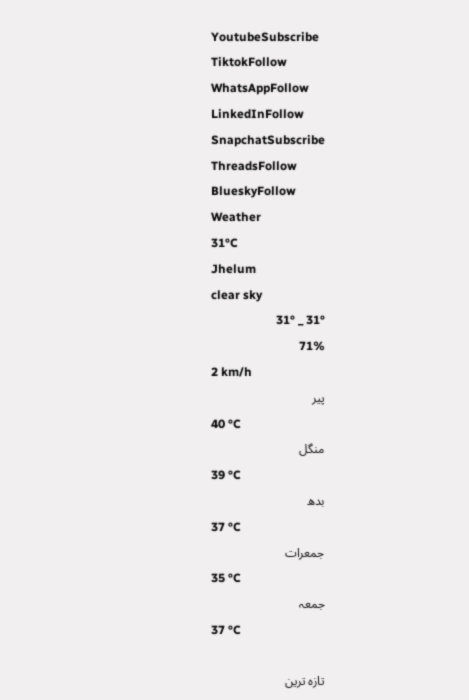YoutubeSubscribe
TiktokFollow
WhatsAppFollow
LinkedInFollow
SnapchatSubscribe
ThreadsFollow
BlueskyFollow
Weather
31°C
Jhelum
clear sky
31° _ 31°
71%
2 km/h
پیر
40 °C
منگل
39 °C
بدھ
37 °C
جمعرات
35 °C
جمعہ
37 °C

تازہ ترین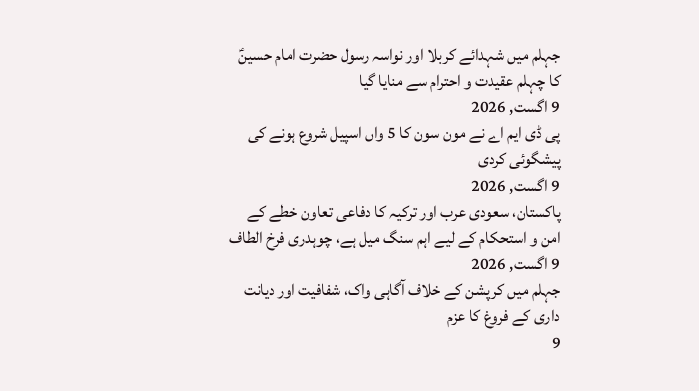جہلم میں شہدائے کربلا اور نواسہ رسول حضرت امام حسینؑ کا چہلم عقیدت و احترام سے منایا گیا
9 اگست, 2026
پی ڈی ایم اے نے مون سون کا 5 واں اسپیل شروع ہونے کی پیشگوئی کردی
9 اگست, 2026
پاکستان، سعودی عرب اور ترکیہ کا دفاعی تعاون خطے کے امن و استحکام کے لیے اہم سنگ میل ہے، چوہدری فرخ الطاف
9 اگست, 2026
جہلم میں کرپشن کے خلاف آگاہی واک، شفافیت اور دیانت داری کے فروغ کا عزم
9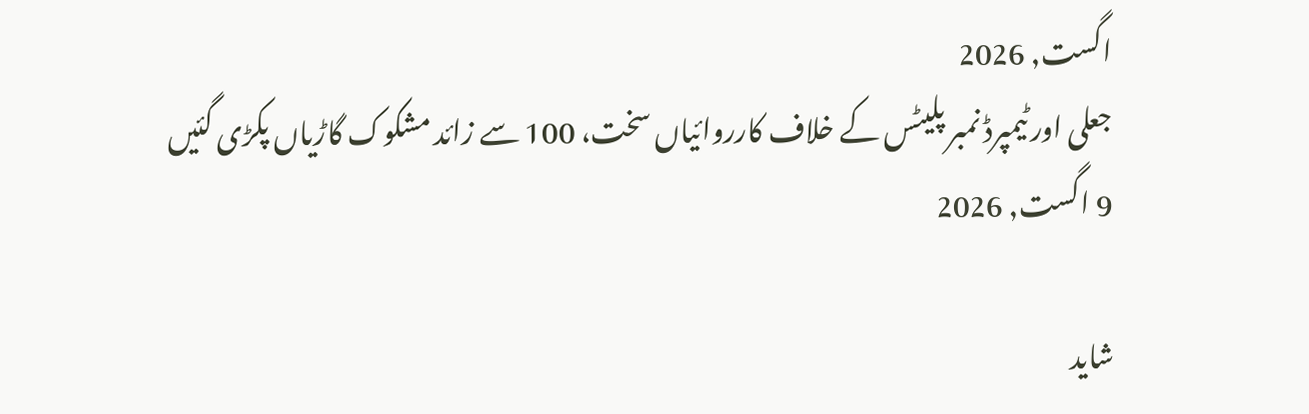اگست, 2026
جعلی اور ٹیمپرڈ نمبر پلیٹس کے خلاف کارروائیاں سخت، 100 سے زائد مشکوک گاڑیاں پکڑی گئیں
9 اگست, 2026

شاید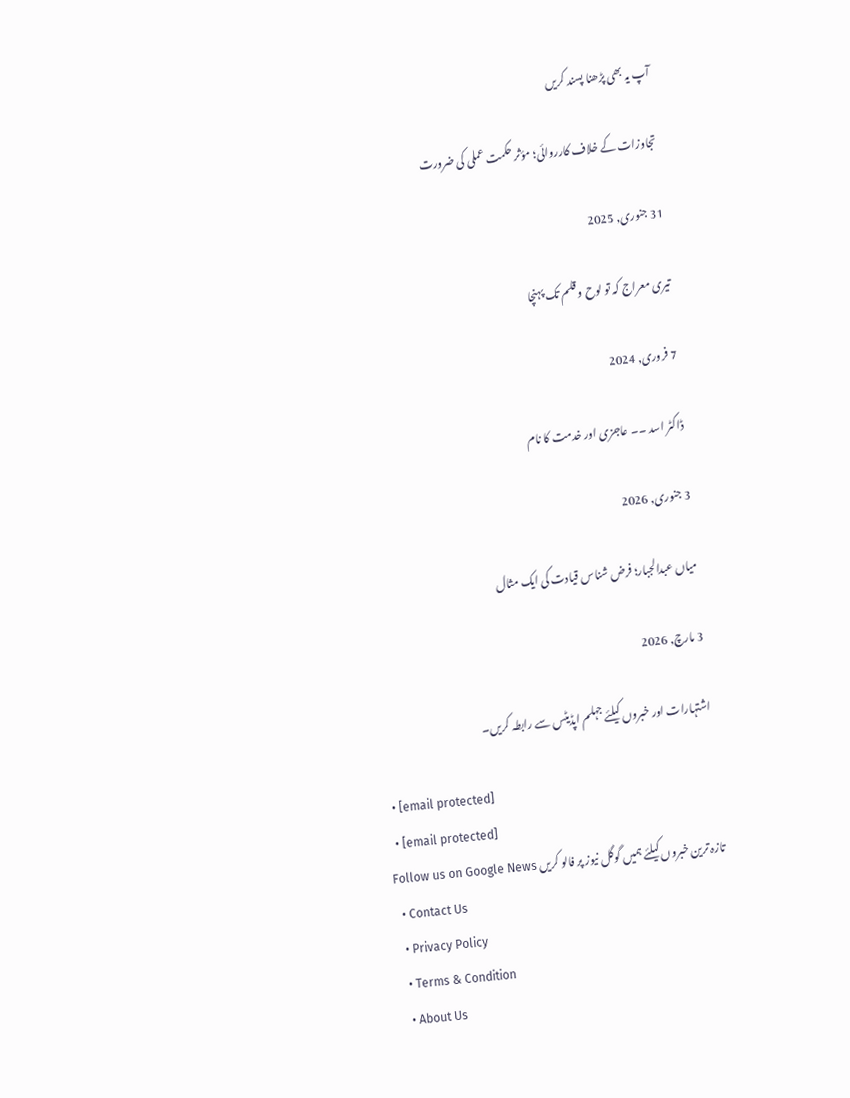آپ یہ بھی پڑھنا پسند کریں

تجاوزات کے خلاف کارروائی؛ مؤثر حکمت عملی کی ضرورت

31 جنوری, 2025

تیری معراج کہ تو لوح و قلم تک پہنچا

7 فروری, 2024

ڈاکٹر اسد ۔۔ عاجزی اور خدمت کا نام

3 جنوری, 2026

میاں عبدالجبار؛ فرض شناس قیادت کی ایک مثال

3 مارچ, 2026

اشتہارات اور خبروں کیلئے جہلم اپڈیٹس سے رابطہ کریں۔

  • [email protected]
  • [email protected]
تازہ ترین خبروں کیلئے ہمیں گوگل نیوز پر فالو کریں Follow us on Google News
  • Contact Us
  • Privacy Policy
  • Terms & Condition
  • About Us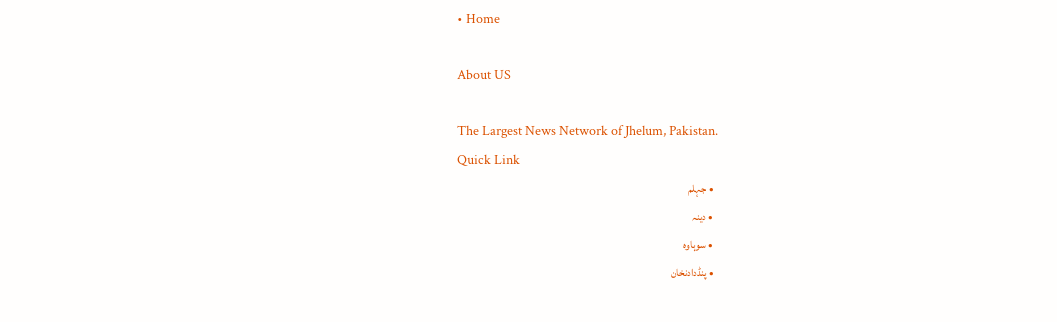• Home

About US

The Largest News Network of Jhelum, Pakistan.
Quick Link
  • جہلم
  • دینہ
  • سوہاوہ
  • پنڈدادنخان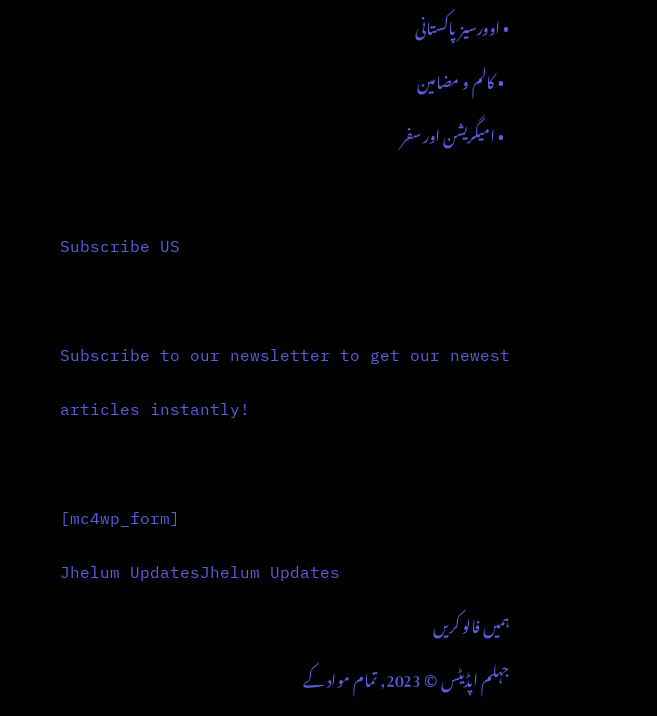• اوورسیز پاکستانی
  • کالم و مضامین
  • امیگریشن اور سفر

Subscribe US

Subscribe to our newsletter to get our newest articles instantly!

[mc4wp_form]
Jhelum UpdatesJhelum Updates
ہمیں فالو کریں
جہلم اپڈیٹس © 2023, تمام مواد کے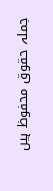جملہ حقوق محفوظ ہیں